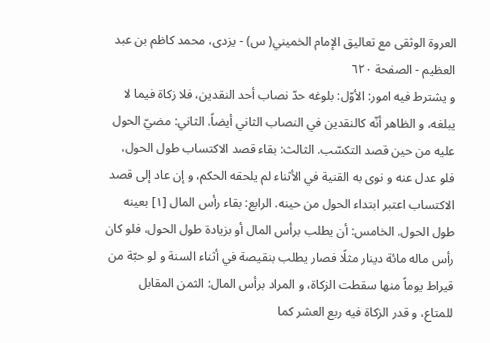العروة الوثقى مع تعاليق الإمام الخميني( س) - يزدى، محمد كاظم بن عبد العظيم - الصفحة ٦٢٠
و يشترط فيه امور: الأوّل: بلوغه حدّ نصاب أحد النقدين، فلا زكاة فيما لا يبلغه، و الظاهر أنّه كالنقدين في النصاب الثاني أيضاً. الثاني: مضيّ الحول عليه من حين قصد التكسّب. الثالث: بقاء قصد الاكتساب طول الحول، فلو عدل عنه و نوى به القنية في الأثناء لم يلحقه الحكم، و إن عاد إلى قصد الاكتساب اعتبر ابتداء الحول من حينه. الرابع: بقاء رأس المال [١] بعينه طول الحول. الخامس: أن يطلب برأس المال أو بزيادة طول الحول، فلو كان رأس ماله مائة دينار مثلًا فصار يطلب بنقيصة في أثناء السنة و لو حبّة من قيراط يوماً منها سقطت الزكاة، و المراد برأس المال: الثمن المقابل للمتاع، و قدر الزكاة فيه ربع العشر كما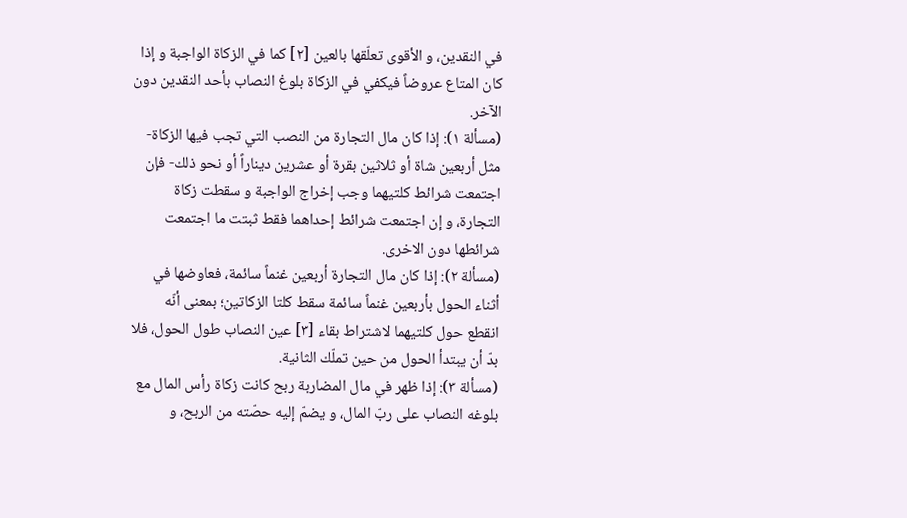في النقدين، و الأقوى تعلّقها بالعين [٢] كما في الزكاة الواجبة و إذا كان المتاع عروضاً فيكفي في الزكاة بلوغ النصاب بأحد النقدين دون الآخر.
(مسألة ١): إذا كان مال التجارة من النصب التي تجب فيها الزكاة- مثل أربعين شاة أو ثلاثين بقرة أو عشرين ديناراً أو نحو ذلك- فإن اجتمعت شرائط كلتيهما وجب إخراج الواجبة و سقطت زكاة التجارة، و إن اجتمعت شرائط إحداهما فقط ثبتت ما اجتمعت شرائطها دون الاخرى.
(مسألة ٢): إذا كان مال التجارة أربعين غنماً سائمة، فعاوضها في أثناء الحول بأربعين غنماً سائمة سقط كلتا الزكاتين؛ بمعنى أنّه انقطع حول كلتيهما لاشتراط بقاء [٣] عين النصاب طول الحول، فلا بدّ أن يبتدأ الحول من حين تملّك الثانية.
(مسألة ٣): إذا ظهر في مال المضاربة ربح كانت زكاة رأس المال مع بلوغه النصاب على ربّ المال، و يضمّ إليه حصّته من الربح، و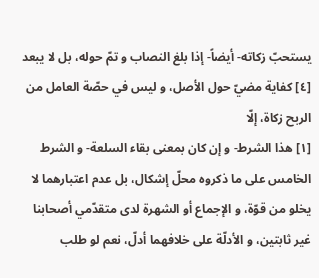يستحبّ زكاته- أيضاً- إذا بلغ النصاب و تمّ حوله، بل لا يبعد [٤] كفاية مضيّ حول الأصل، و ليس في حصّة العامل من الربح زكاة، إلّا
[١] هذا الشرط- و إن كان بمعنى بقاء السلعة- و الشرط الخامس على ما ذكروه محلّ إشكال، بل عدم اعتبارهما لا يخلو من قوّة، و الإجماع أو الشهرة لدى متقدّمي أصحابنا غير ثابتين، و الأدلّة على خلافهما أدلّ، نعم لو طلب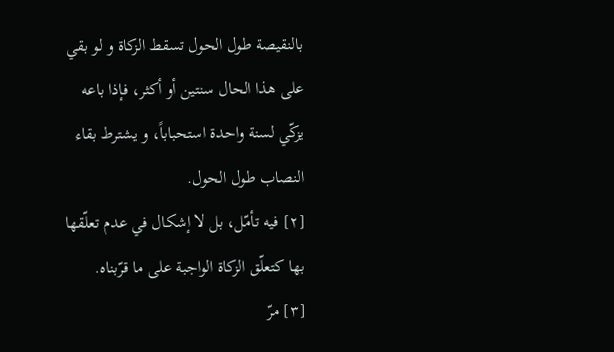بالنقيصة طول الحول تسقط الزكاة و لو بقي على هذا الحال سنتين أو أكثر، فإذا باعه يزكّي لسنة واحدة استحباباً، و يشترط بقاء النصاب طول الحول.
[٢] فيه تأمّل، بل لا إشكال في عدم تعلّقها بها كتعلّق الزكاة الواجبة على ما قرّبناه.
[٣] مرّ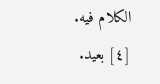الكلام فيه.
[٤] بعيد.